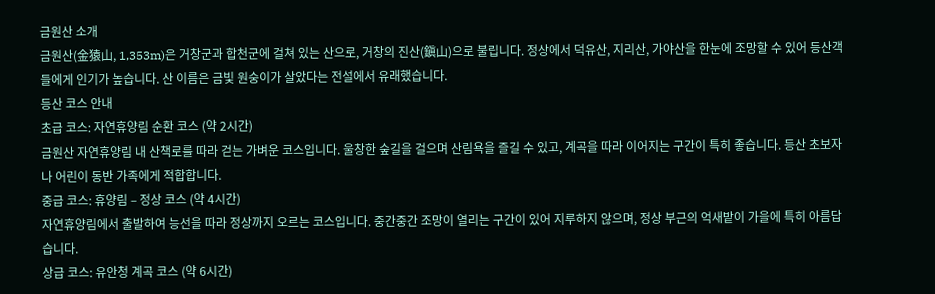금원산 소개
금원산(金猿山, 1,353m)은 거창군과 합천군에 걸쳐 있는 산으로, 거창의 진산(鎭山)으로 불립니다. 정상에서 덕유산, 지리산, 가야산을 한눈에 조망할 수 있어 등산객들에게 인기가 높습니다. 산 이름은 금빛 원숭이가 살았다는 전설에서 유래했습니다.
등산 코스 안내
초급 코스: 자연휴양림 순환 코스 (약 2시간)
금원산 자연휴양림 내 산책로를 따라 걷는 가벼운 코스입니다. 울창한 숲길을 걸으며 산림욕을 즐길 수 있고, 계곡을 따라 이어지는 구간이 특히 좋습니다. 등산 초보자나 어린이 동반 가족에게 적합합니다.
중급 코스: 휴양림 – 정상 코스 (약 4시간)
자연휴양림에서 출발하여 능선을 따라 정상까지 오르는 코스입니다. 중간중간 조망이 열리는 구간이 있어 지루하지 않으며, 정상 부근의 억새밭이 가을에 특히 아름답습니다.
상급 코스: 유안청 계곡 코스 (약 6시간)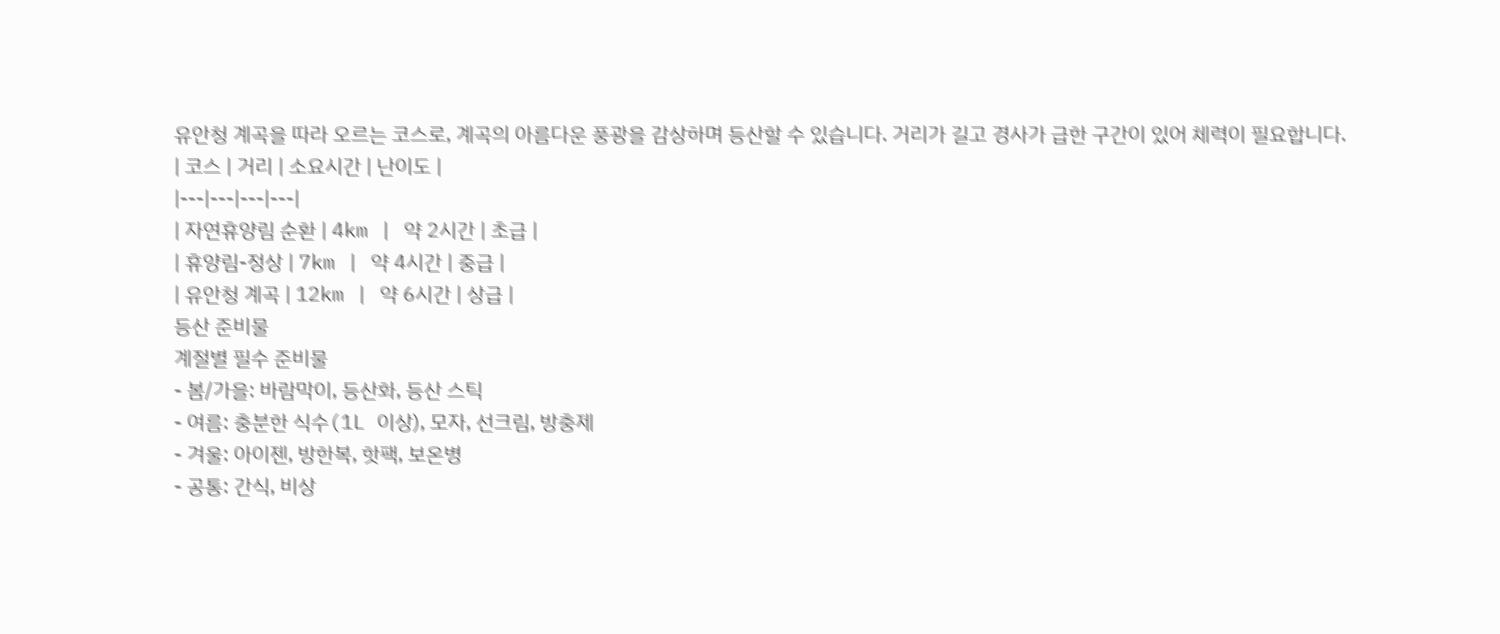유안청 계곡을 따라 오르는 코스로, 계곡의 아름다운 풍광을 감상하며 등산할 수 있습니다. 거리가 길고 경사가 급한 구간이 있어 체력이 필요합니다.
| 코스 | 거리 | 소요시간 | 난이도 |
|---|---|---|---|
| 자연휴양림 순환 | 4km | 약 2시간 | 초급 |
| 휴양림-정상 | 7km | 약 4시간 | 중급 |
| 유안청 계곡 | 12km | 약 6시간 | 상급 |
등산 준비물
계절별 필수 준비물
- 봄/가을: 바람막이, 등산화, 등산 스틱
- 여름: 충분한 식수(1L 이상), 모자, 선크림, 방충제
- 겨울: 아이젠, 방한복, 핫팩, 보온병
- 공통: 간식, 비상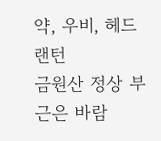약, 우비, 헤드랜턴
금원산 정상 부근은 바람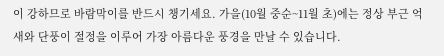이 강하므로 바람막이를 반드시 챙기세요. 가을(10월 중순~11월 초)에는 정상 부근 억새와 단풍이 절정을 이루어 가장 아름다운 풍경을 만날 수 있습니다.